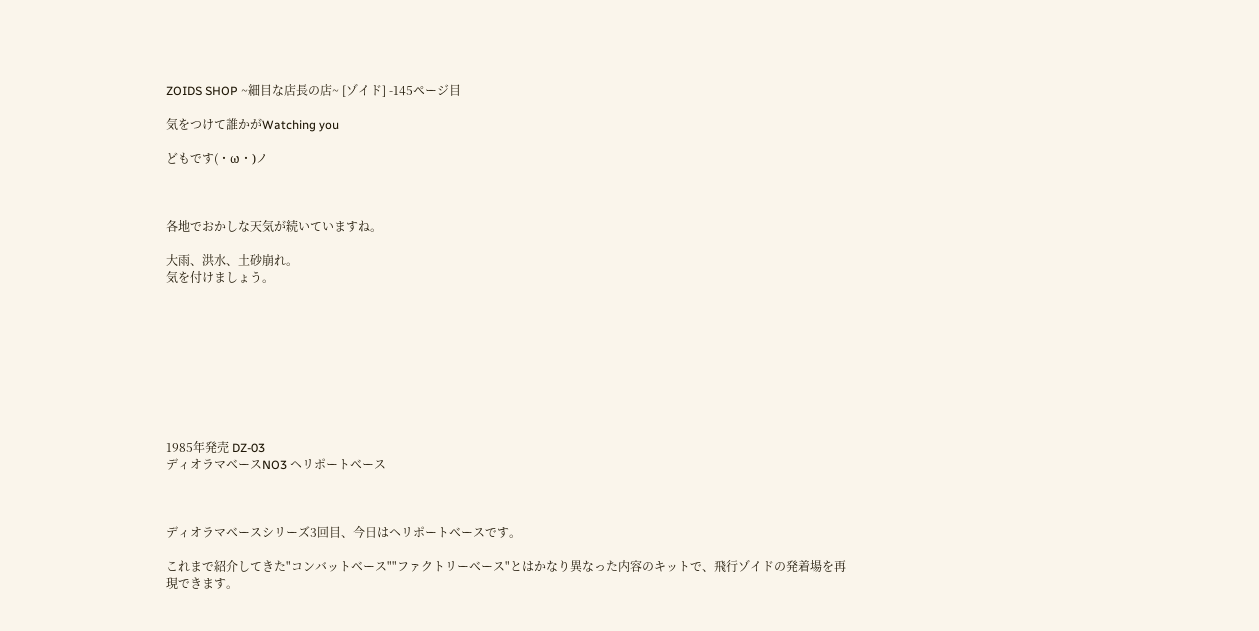ZOIDS SHOP ~細目な店長の店~ [ゾイド] -145ページ目

気をつけて誰かがWatching you

どもです(・ω・)ノ



各地でおかしな天気が続いていますね。

大雨、洪水、土砂崩れ。
気を付けましょう。









1985年発売 DZ-03
ディオラマベースNO3 ヘリポートベース



ディオラマベースシリーズ3回目、今日はヘリポートベースです。

これまで紹介してきた"コンバットベース""ファクトリーベース"とはかなり異なった内容のキットで、飛行ゾイドの発着場を再現できます。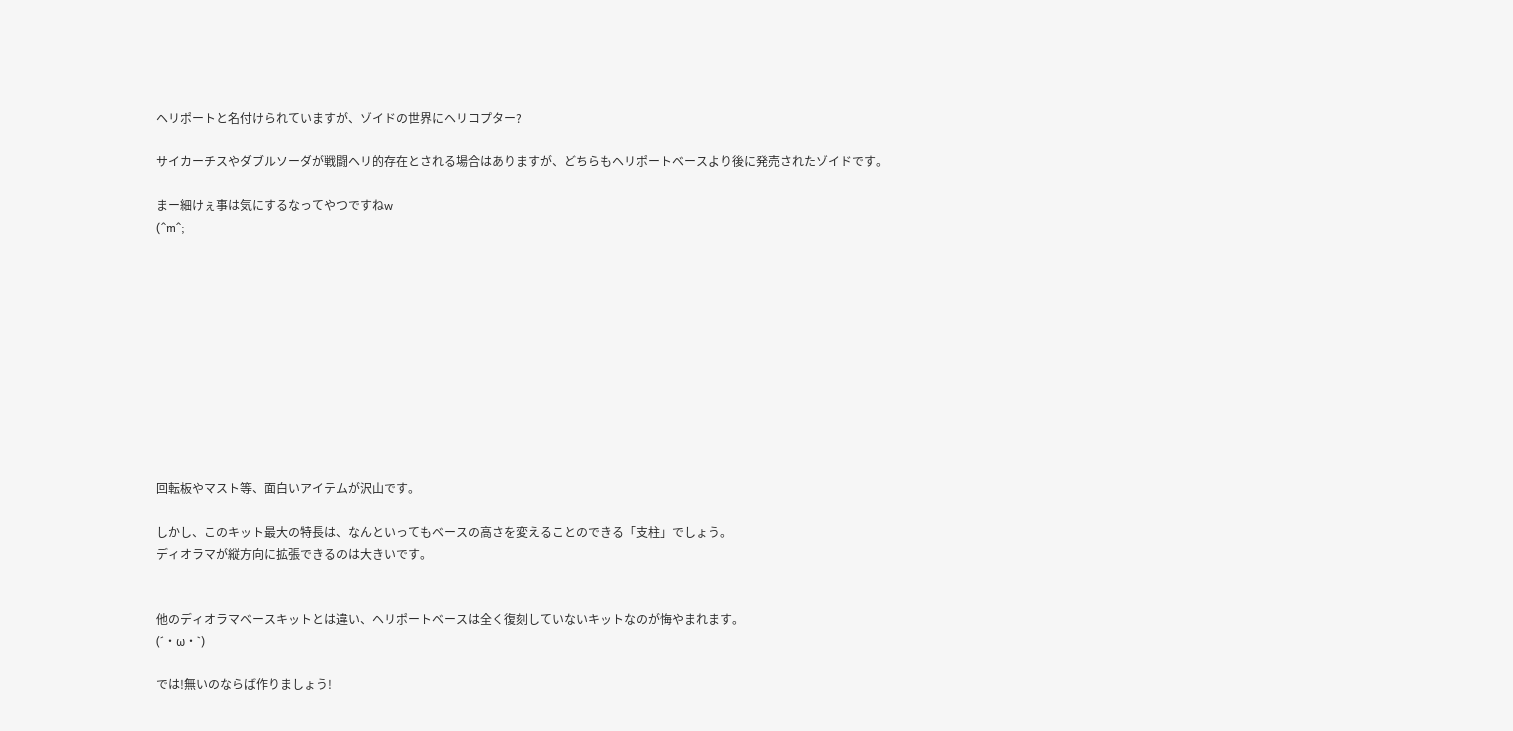ヘリポートと名付けられていますが、ゾイドの世界にヘリコプター?

サイカーチスやダブルソーダが戦闘ヘリ的存在とされる場合はありますが、どちらもヘリポートベースより後に発売されたゾイドです。

まー細けぇ事は気にするなってやつですねw
(^m^;











回転板やマスト等、面白いアイテムが沢山です。

しかし、このキット最大の特長は、なんといってもベースの高さを変えることのできる「支柱」でしょう。
ディオラマが縦方向に拡張できるのは大きいです。


他のディオラマベースキットとは違い、ヘリポートベースは全く復刻していないキットなのが悔やまれます。
(´・ω・`)

では!無いのならば作りましょう!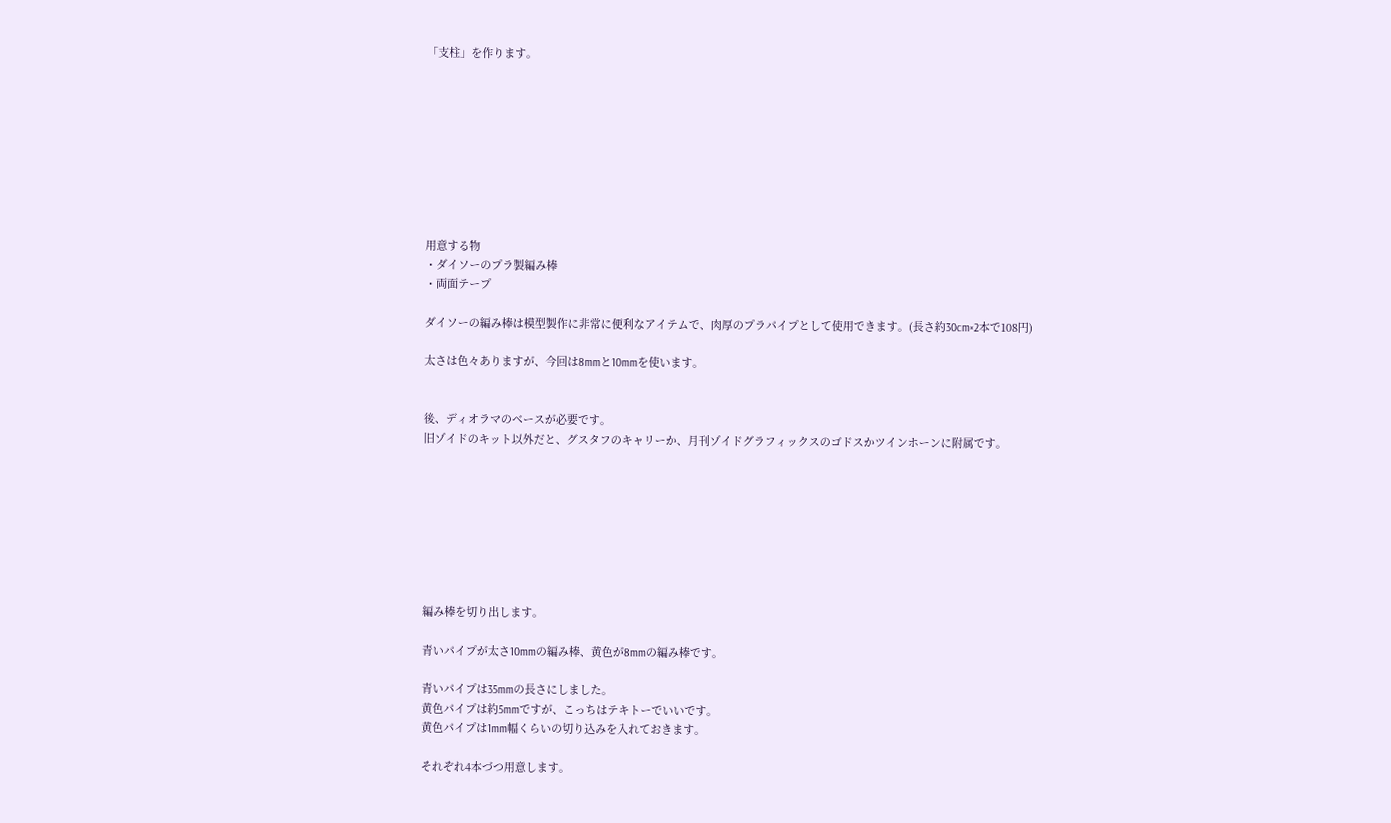「支柱」を作ります。









用意する物
・ダイソーのプラ製編み棒
・両面テープ

ダイソーの編み棒は模型製作に非常に便利なアイテムで、肉厚のプラパイプとして使用できます。(長さ約30cm×2本で108円)

太さは色々ありますが、今回は8mmと10mmを使います。


後、ディオラマのベースが必要です。
旧ゾイドのキット以外だと、グスタフのキャリーか、月刊ゾイドグラフィックスのゴドスかツインホーンに附属です。








編み棒を切り出します。

青いパイプが太さ10mmの編み棒、黄色が8mmの編み棒です。

青いパイプは35mmの長さにしました。
黄色パイプは約5mmですが、こっちはテキトーでいいです。
黄色パイプは1mm幅くらいの切り込みを入れておきます。

それぞれ4本づつ用意します。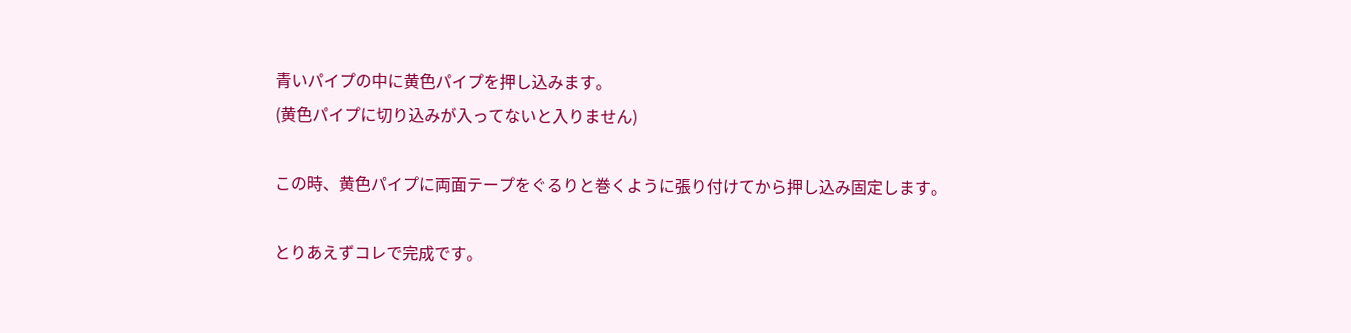青いパイプの中に黄色パイプを押し込みます。
(黄色パイプに切り込みが入ってないと入りません)

この時、黄色パイプに両面テープをぐるりと巻くように張り付けてから押し込み固定します。

とりあえずコレで完成です。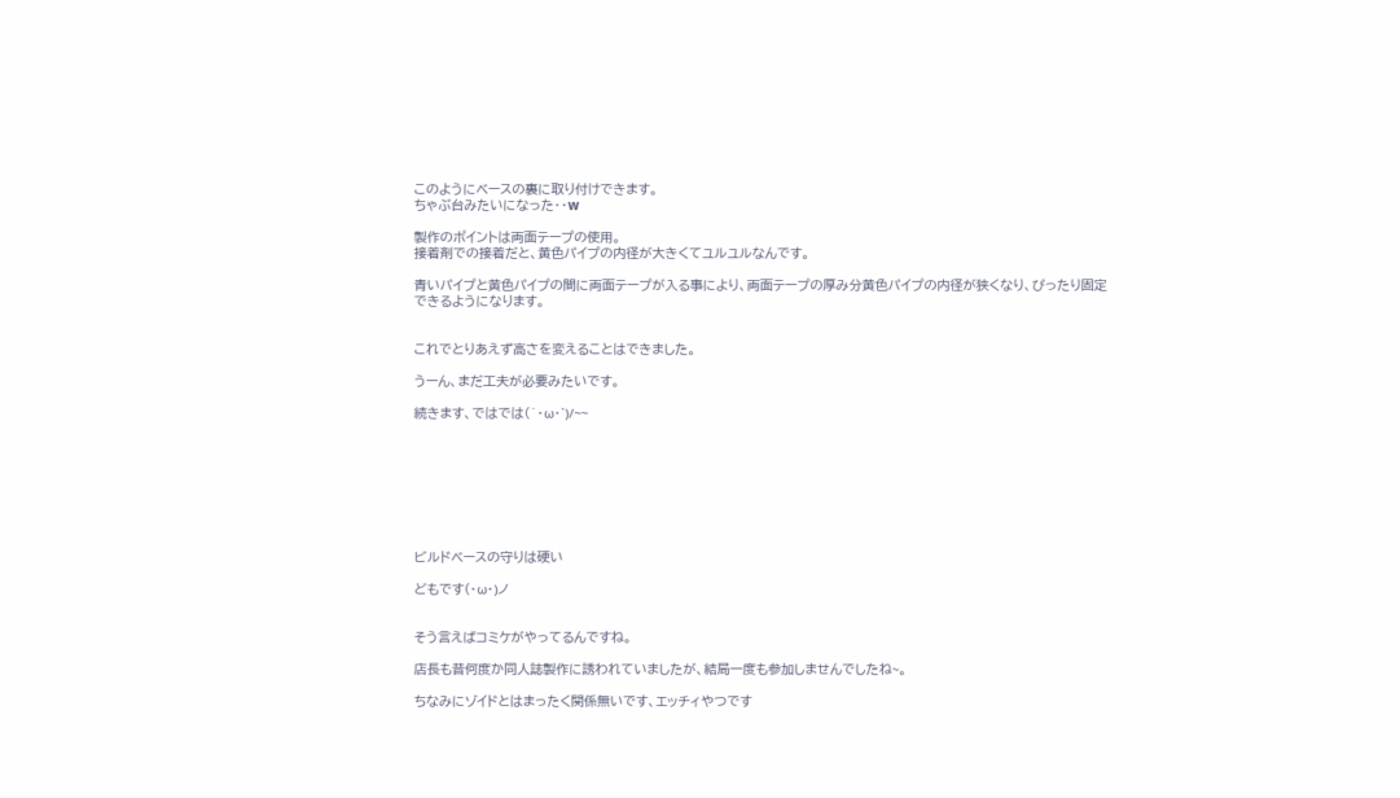このようにベースの裏に取り付けできます。
ちゃぶ台みたいになった・・w

製作のポイントは両面テープの使用。
接着剤での接着だと、黄色パイプの内径が大きくてユルユルなんです。

青いパイプと黄色パイプの間に両面テープが入る事により、両面テープの厚み分黄色パイプの内径が狭くなり、ぴったり固定できるようになります。


これでとりあえず高さを変えることはできました。

うーん、まだ工夫が必要みたいです。

続きます、ではでは(´・ω・`)/~~








ビルドベースの守りは硬い

どもです(・ω・)ノ


そう言えばコミケがやってるんですね。

店長も昔何度か同人誌製作に誘われていましたが、結局一度も参加しませんでしたね~。

ちなみにゾイドとはまったく関係無いです、エッチィやつです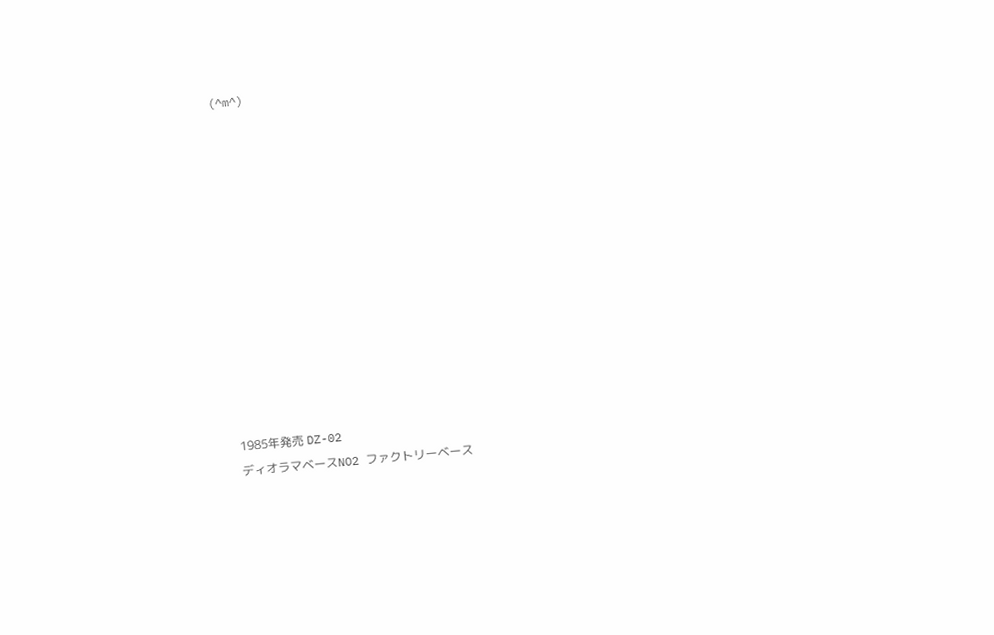(^m^)













1985年発売 DZ-02
ディオラマベースNO2 ファクトリーベース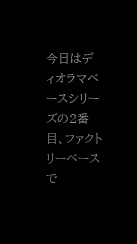今日はディオラマベースシリーズの2番目、ファクトリーベースで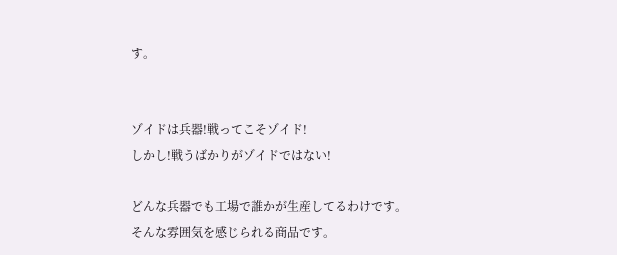す。


ゾイドは兵器!戦ってこそゾイド!
しかし!戦うばかりがゾイドではない!

どんな兵器でも工場で誰かが生産してるわけです。
そんな雰囲気を感じられる商品です。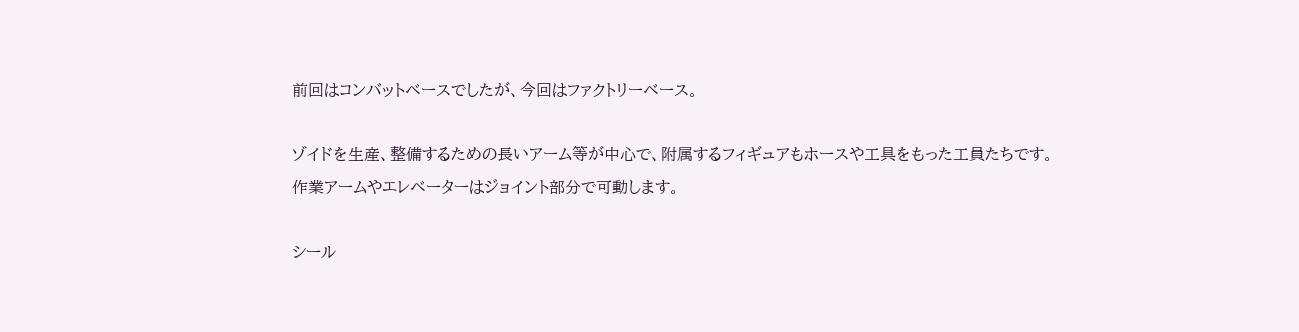前回はコンバットベースでしたが、今回はファクトリーベース。

ゾイドを生産、整備するための長いアーム等が中心で、附属するフィギュアもホースや工具をもった工員たちです。
作業アームやエレベーターはジョイント部分で可動します。

シール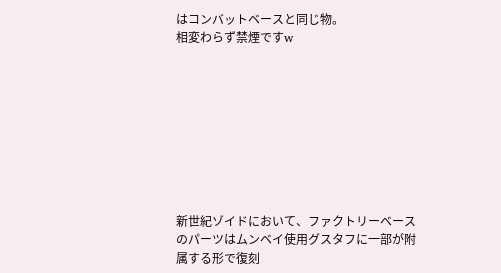はコンバットベースと同じ物。
相変わらず禁煙ですw









新世紀ゾイドにおいて、ファクトリーベースのパーツはムンベイ使用グスタフに一部が附属する形で復刻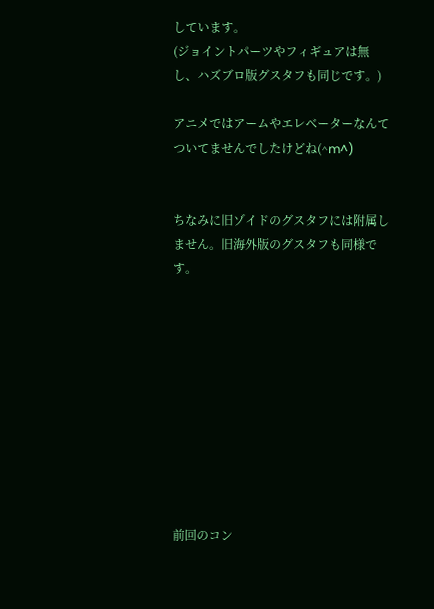しています。
(ジョイントパーツやフィギュアは無し、ハズブロ版グスタフも同じです。)

アニメではアームやエレベーターなんてついてませんでしたけどね(^m^)


ちなみに旧ゾイドのグスタフには附属しません。旧海外版のグスタフも同様です。










前回のコン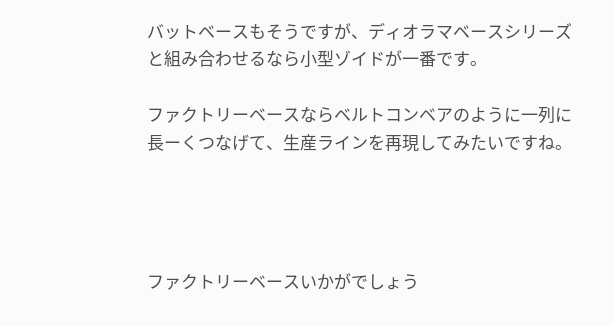バットベースもそうですが、ディオラマベースシリーズと組み合わせるなら小型ゾイドが一番です。

ファクトリーベースならベルトコンベアのように一列に長ーくつなげて、生産ラインを再現してみたいですね。




ファクトリーベースいかがでしょう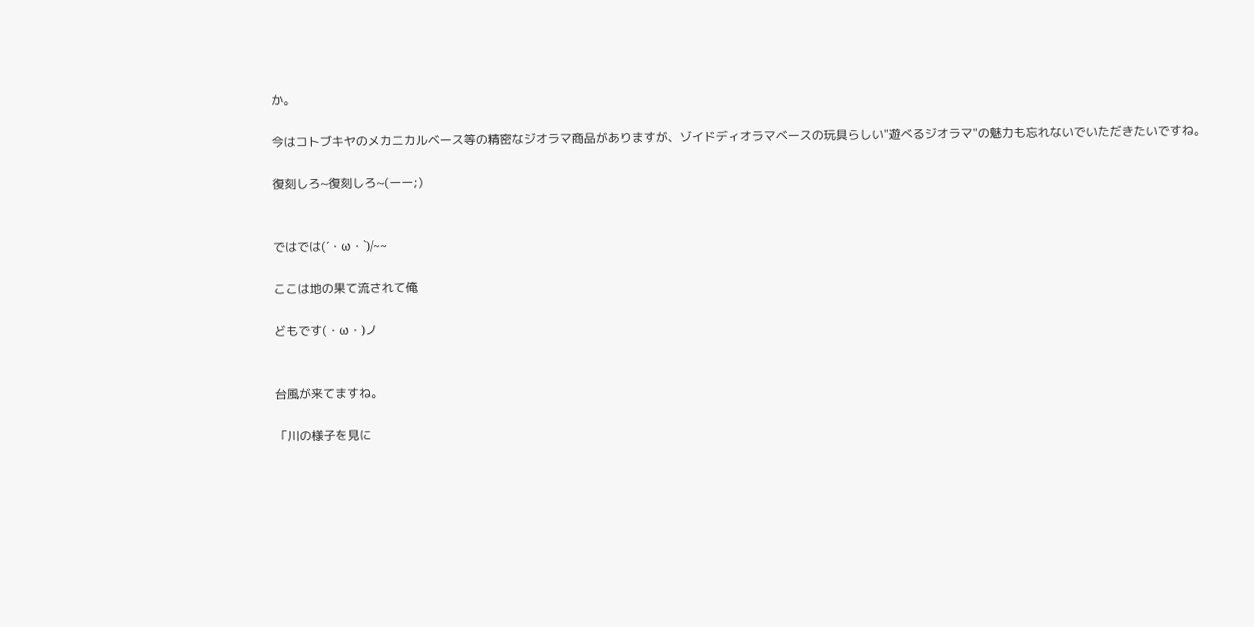か。

今はコトブキヤのメカニカルベース等の精密なジオラマ商品がありますが、ゾイドディオラマベースの玩具らしい"遊べるジオラマ"の魅力も忘れないでいただきたいですね。

復刻しろ~復刻しろ~(ーー;)


ではでは(´・ω・`)/~~

ここは地の果て流されて俺

どもです(・ω・)ノ


台風が来てますね。

「川の様子を見に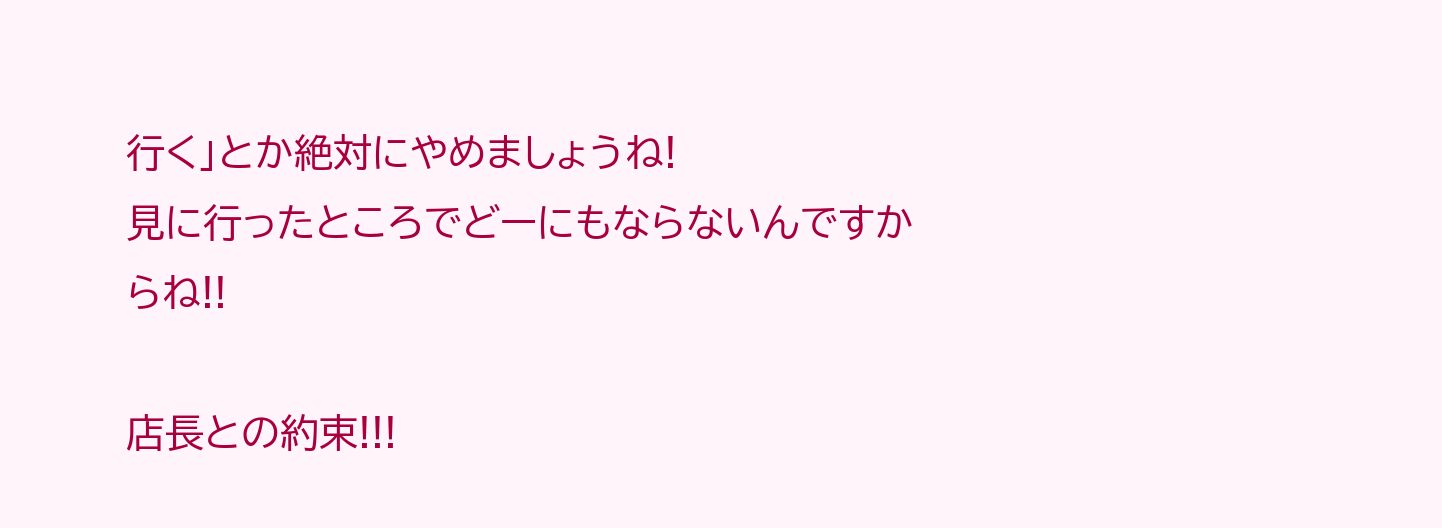行く」とか絶対にやめましょうね!
見に行ったところでどーにもならないんですからね!!

店長との約束!!!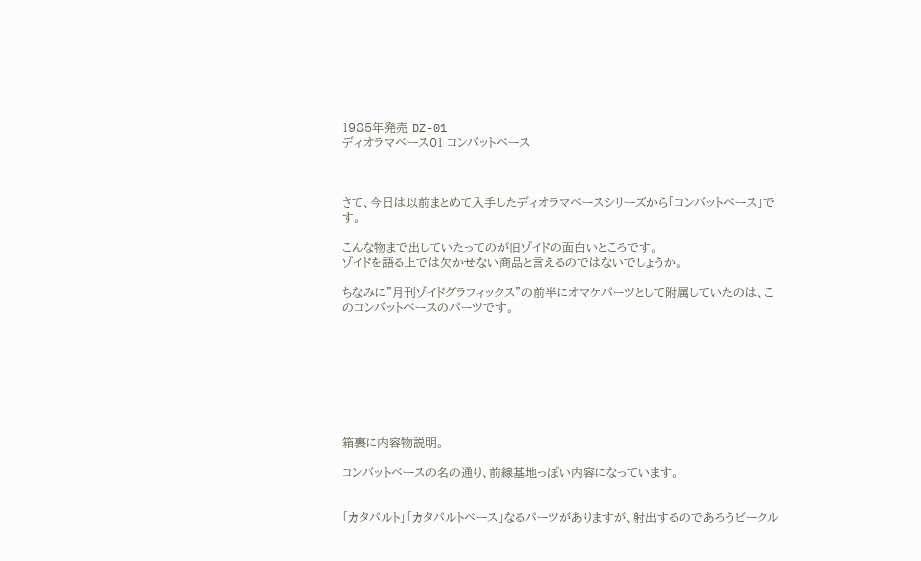1985年発売 DZ-01
ディオラマベース01 コンバットベース



さて、今日は以前まとめて入手したディオラマベースシリーズから「コンバットベース」です。

こんな物まで出していたってのが旧ゾイドの面白いところです。
ゾイドを語る上では欠かせない商品と言えるのではないでしょうか。

ちなみに"月刊ゾイドグラフィックス"の前半にオマケパーツとして附属していたのは、このコンバットベースのパーツです。








箱裏に内容物説明。

コンバットベースの名の通り、前線基地っぽい内容になっています。


「カタパルト」「カタパルトベース」なるパーツがありますが、射出するのであろうビークル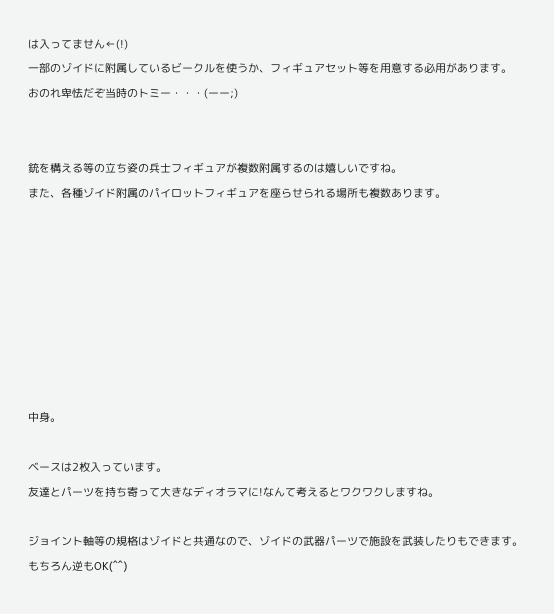は入ってません←(!)
一部のゾイドに附属しているビークルを使うか、フィギュアセット等を用意する必用があります。
おのれ卑怯だぞ当時のトミー・・・(ーー;)


銃を構える等の立ち姿の兵士フィギュアが複数附属するのは嬉しいですね。
また、各種ゾイド附属のパイロットフィギュアを座らせられる場所も複数あります。








中身。

ベースは2枚入っています。
友達とパーツを持ち寄って大きなディオラマに!なんて考えるとワクワクしますね。

ジョイント軸等の規格はゾイドと共通なので、ゾイドの武器パーツで施設を武装したりもできます。
もちろん逆もOK(^^)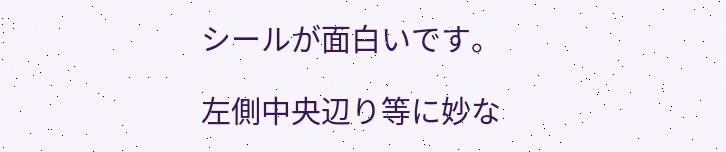シールが面白いです。

左側中央辺り等に妙な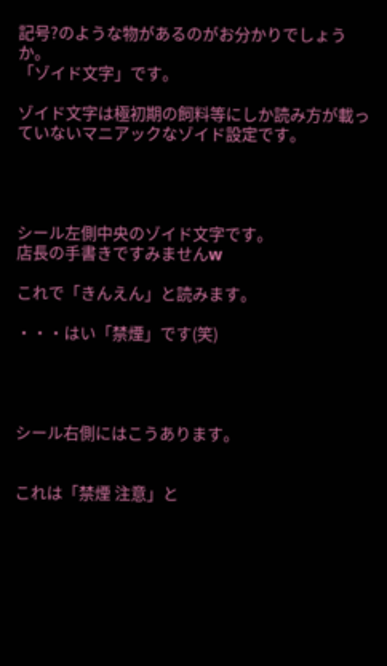記号?のような物があるのがお分かりでしょうか。
「ゾイド文字」です。

ゾイド文字は極初期の飼料等にしか読み方が載っていないマニアックなゾイド設定です。




シール左側中央のゾイド文字です。
店長の手書きですみませんw

これで「きんえん」と読みます。

・・・はい「禁煙」です(笑)




シール右側にはこうあります。


これは「禁煙 注意」と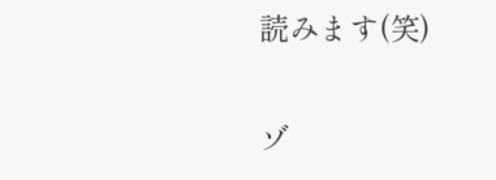読みます(笑)

ゾ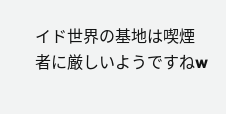イド世界の基地は喫煙者に厳しいようですねw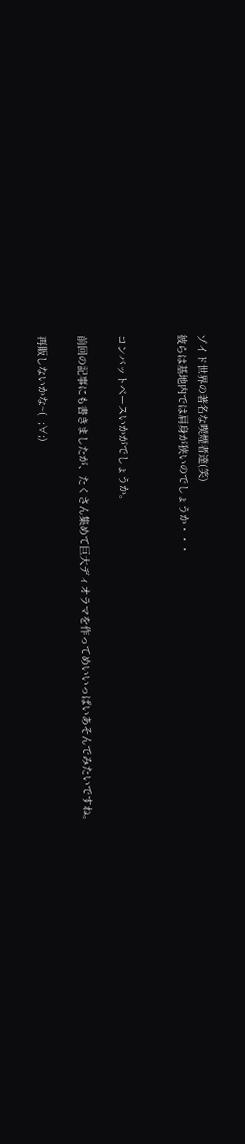ゾイド世界の著名な喫煙者達(笑)
彼らは基地内では肩身が狭いのでしょうか・・・


コンバットベースいかがでしょうか。

前回の記事にも書きましたが、たくさん集めて巨大ディオラマを作ってめいいっぱいあそんでみたいですね。

再販しないかな~(  ;∀;)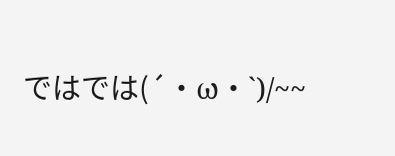ではでは(´・ω・`)/~~